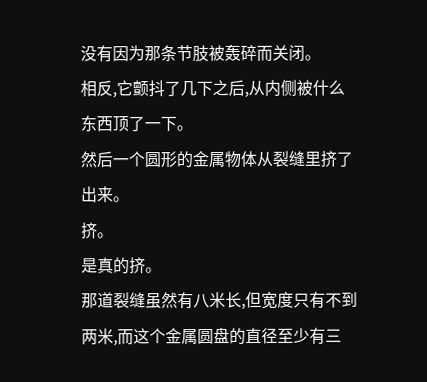没有因为那条节肢被轰碎而关闭。
相反,它颤抖了几下之后,从内侧被什么东西顶了一下。
然后一个圆形的金属物体从裂缝里挤了出来。
挤。
是真的挤。
那道裂缝虽然有八米长,但宽度只有不到两米,而这个金属圆盘的直径至少有三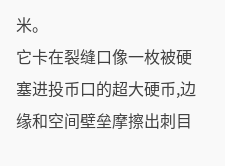米。
它卡在裂缝口像一枚被硬塞进投币口的超大硬币,边缘和空间壁垒摩擦出刺目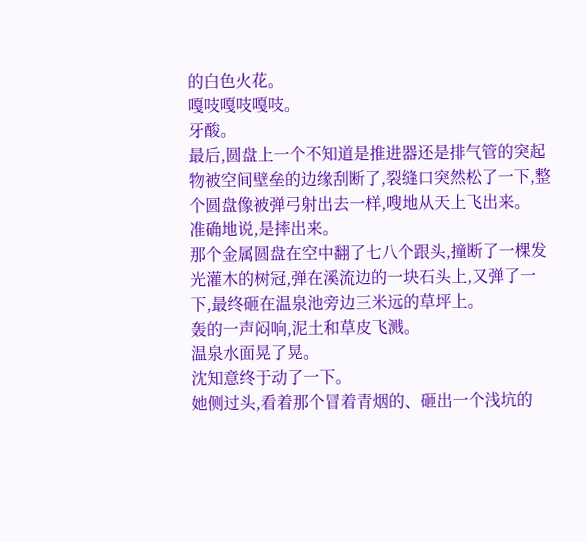的白色火花。
嘎吱嘎吱嘎吱。
牙酸。
最后,圆盘上一个不知道是推进器还是排气管的突起物被空间壁垒的边缘刮断了,裂缝口突然松了一下,整个圆盘像被弹弓射出去一样,嗖地从天上飞出来。
准确地说,是摔出来。
那个金属圆盘在空中翻了七八个跟头,撞断了一棵发光灌木的树冠,弹在溪流边的一块石头上,又弹了一下,最终砸在温泉池旁边三米远的草坪上。
轰的一声闷响,泥土和草皮飞溅。
温泉水面晃了晃。
沈知意终于动了一下。
她侧过头,看着那个冒着青烟的、砸出一个浅坑的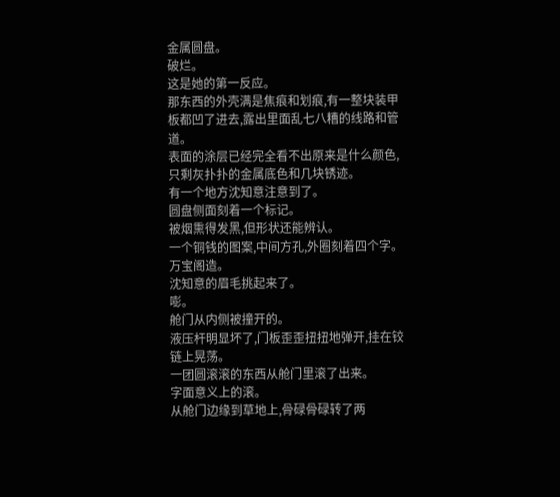金属圆盘。
破烂。
这是她的第一反应。
那东西的外壳满是焦痕和划痕,有一整块装甲板都凹了进去,露出里面乱七八糟的线路和管道。
表面的涂层已经完全看不出原来是什么颜色,只剩灰扑扑的金属底色和几块锈迹。
有一个地方沈知意注意到了。
圆盘侧面刻着一个标记。
被烟熏得发黑,但形状还能辨认。
一个铜钱的图案,中间方孔,外圈刻着四个字。
万宝阁造。
沈知意的眉毛挑起来了。
嘭。
舱门从内侧被撞开的。
液压杆明显坏了,门板歪歪扭扭地弹开,挂在铰链上晃荡。
一团圆滚滚的东西从舱门里滚了出来。
字面意义上的滚。
从舱门边缘到草地上,骨碌骨碌转了两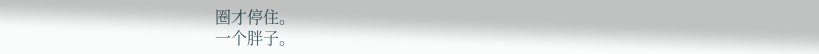圈才停住。
一个胖子。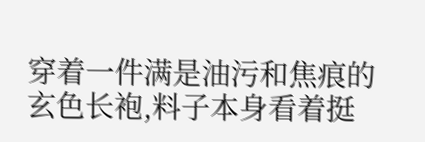穿着一件满是油污和焦痕的玄色长袍,料子本身看着挺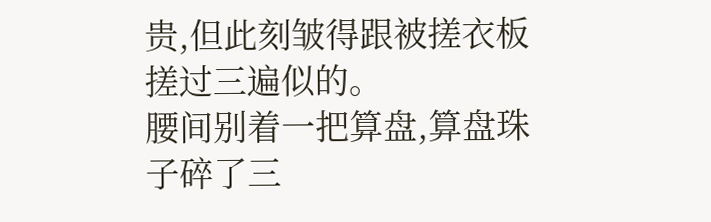贵,但此刻皱得跟被搓衣板搓过三遍似的。
腰间别着一把算盘,算盘珠子碎了三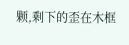颗,剩下的歪在木框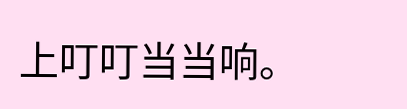上叮叮当当响。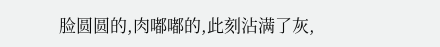脸圆圆的,肉嘟嘟的,此刻沾满了灰,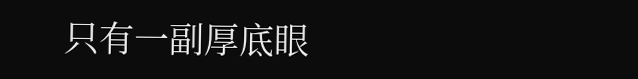只有一副厚底眼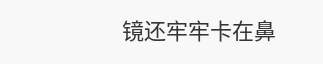镜还牢牢卡在鼻